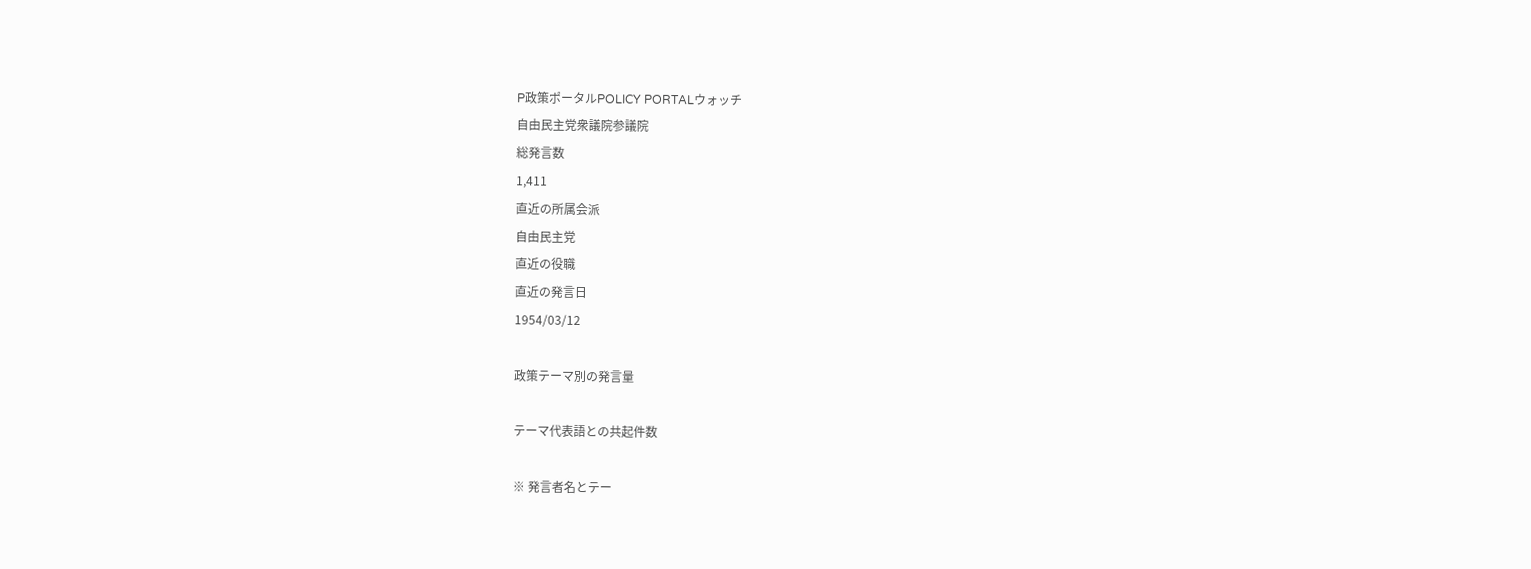P政策ポータルPOLICY PORTALウォッチ
自由民主党衆議院参議院
総発言数
1,411
直近の所属会派
自由民主党
直近の役職
直近の発言日
1954/03/12

政策テーマ別の発言量

テーマ代表語との共起件数

※ 発言者名とテー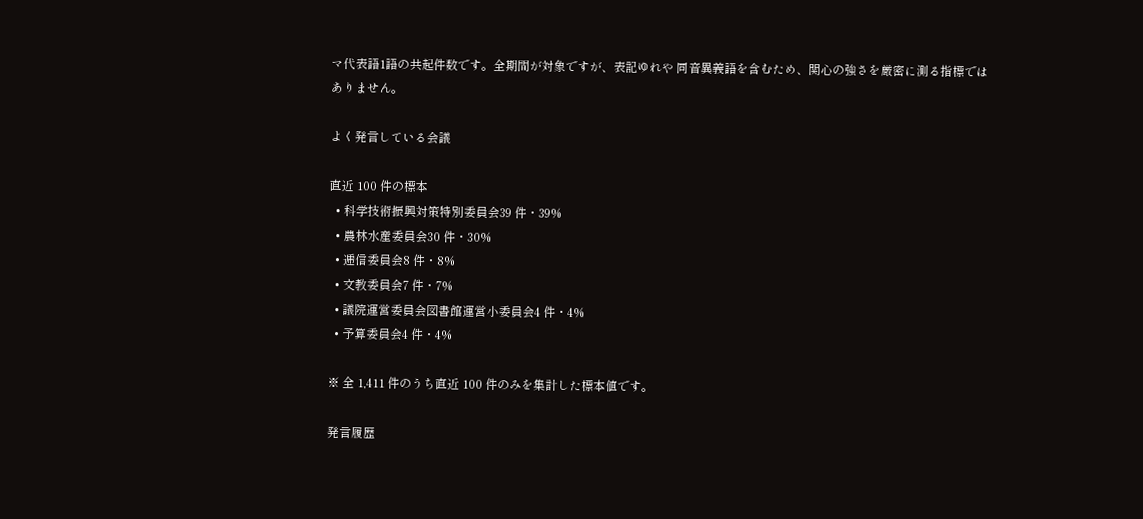マ代表語1語の共起件数です。全期間が対象ですが、表記ゆれや 同音異義語を含むため、関心の強さを厳密に測る指標ではありません。

よく発言している会議

直近 100 件の標本
  • 科学技術振興対策特別委員会39 件・39%
  • 農林水産委員会30 件・30%
  • 逓信委員会8 件・8%
  • 文教委員会7 件・7%
  • 議院運営委員会図書館運営小委員会4 件・4%
  • 予算委員会4 件・4%

※ 全 1,411 件のうち直近 100 件のみを集計した標本値です。

発言履歴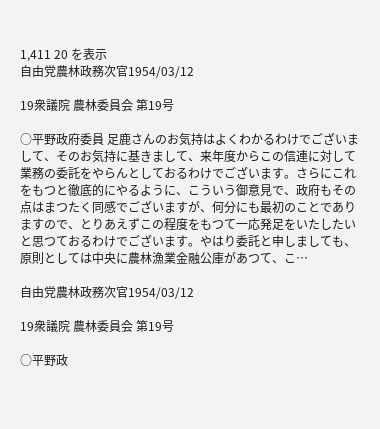1,411 20 を表示
自由党農林政務次官1954/03/12

19衆議院 農林委員会 第19号

○平野政府委員 足鹿さんのお気持はよくわかるわけでございまして、そのお気持に基きまして、来年度からこの信連に対して業務の委託をやらんとしておるわけでございます。さらにこれをもつと徹底的にやるように、こういう御意見で、政府もその点はまつたく同感でございますが、何分にも最初のことでありますので、とりあえずこの程度をもつて一応発足をいたしたいと思つておるわけでございます。やはり委託と申しましても、原則としては中央に農林漁業金融公庫があつて、こ…

自由党農林政務次官1954/03/12

19衆議院 農林委員会 第19号

○平野政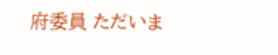府委員 ただいま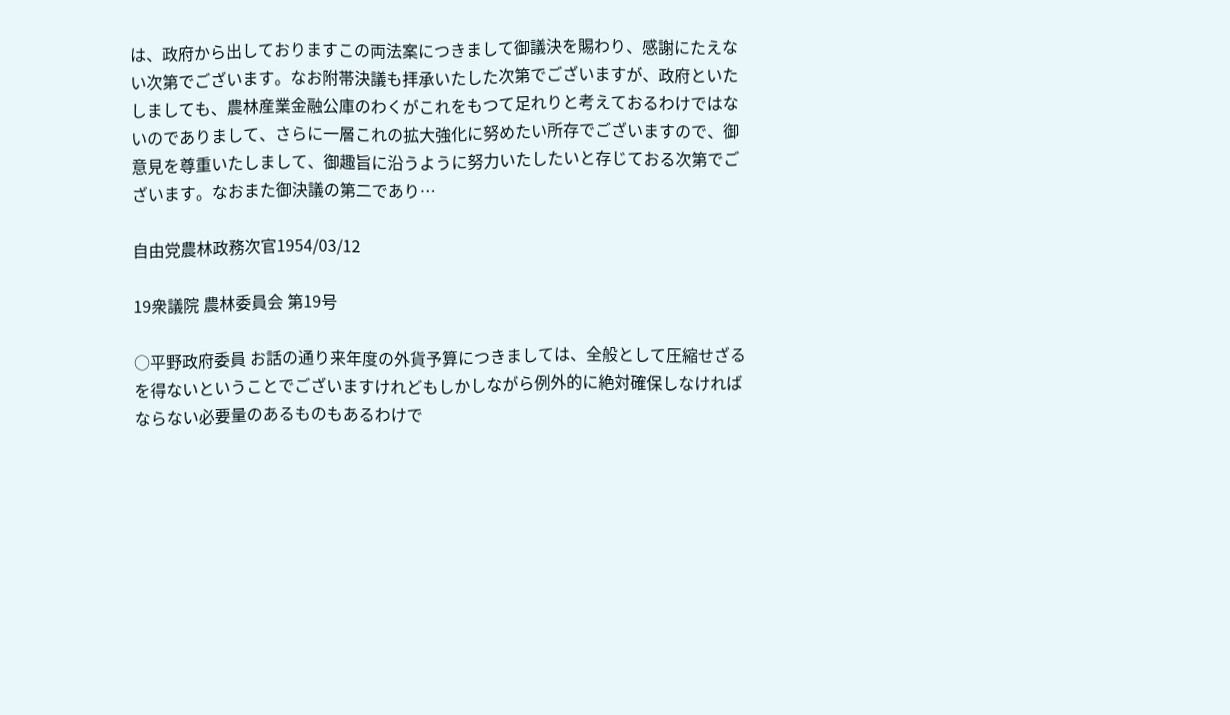は、政府から出しておりますこの両法案につきまして御議決を賜わり、感謝にたえない次第でございます。なお附帯決議も拝承いたした次第でございますが、政府といたしましても、農林産業金融公庫のわくがこれをもつて足れりと考えておるわけではないのでありまして、さらに一層これの拡大強化に努めたい所存でございますので、御意見を尊重いたしまして、御趣旨に沿うように努力いたしたいと存じておる次第でございます。なおまた御決議の第二であり…

自由党農林政務次官1954/03/12

19衆議院 農林委員会 第19号

○平野政府委員 お話の通り来年度の外貨予算につきましては、全般として圧縮せざるを得ないということでございますけれどもしかしながら例外的に絶対確保しなければならない必要量のあるものもあるわけで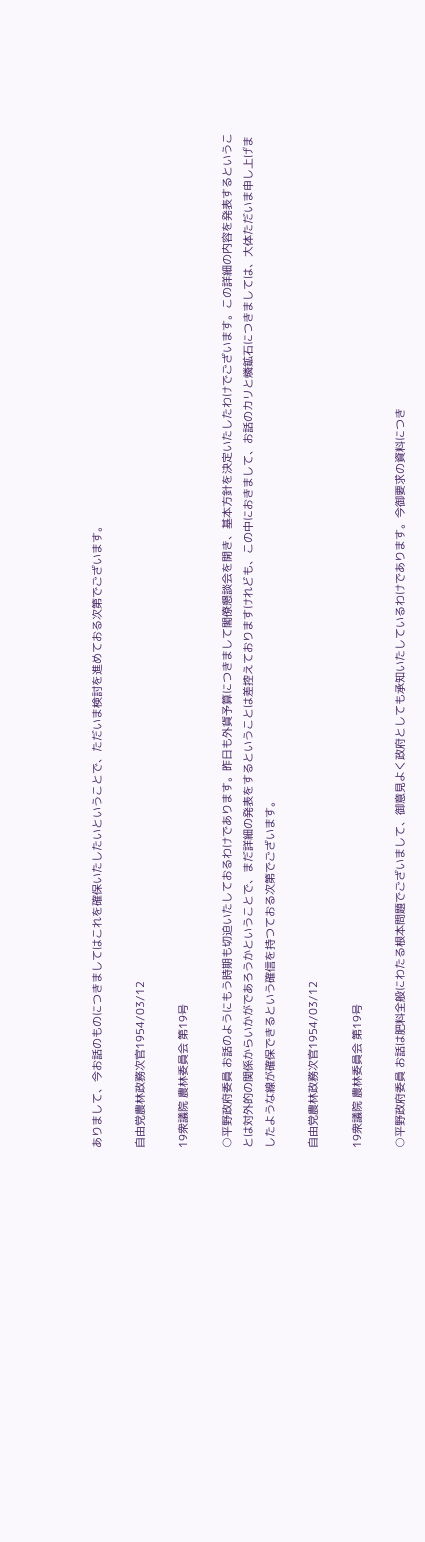ありまして、今お話のものにつきましてはこれを確保いたしたいということで、ただいま検討を進めておる次第でございます。

自由党農林政務次官1954/03/12

19衆議院 農林委員会 第19号

○平野政府委員 お話のようにもう時期も切迫いたしておるわけであります。昨日も外貨予算につきまして閣僚懇談会を開き、基本方針を決定いたしたわけでございます。この詳細の内容を発表するということは対外的の関係からいかがであろうかということで、まだ詳細の発表をするということは差控えておりますけれども、この中におきまして、お話のカリと燐鉱石につきましては、大体ただいま申し上げましたような線が確保できるという確信を持つておる次第でございます。

自由党農林政務次官1954/03/12

19衆議院 農林委員会 第19号

○平野政府委員 お話は肥料全般にわたる根本問題でございまして、御意見よく政府としても承知いたしているわけであります。今御要求の資料につき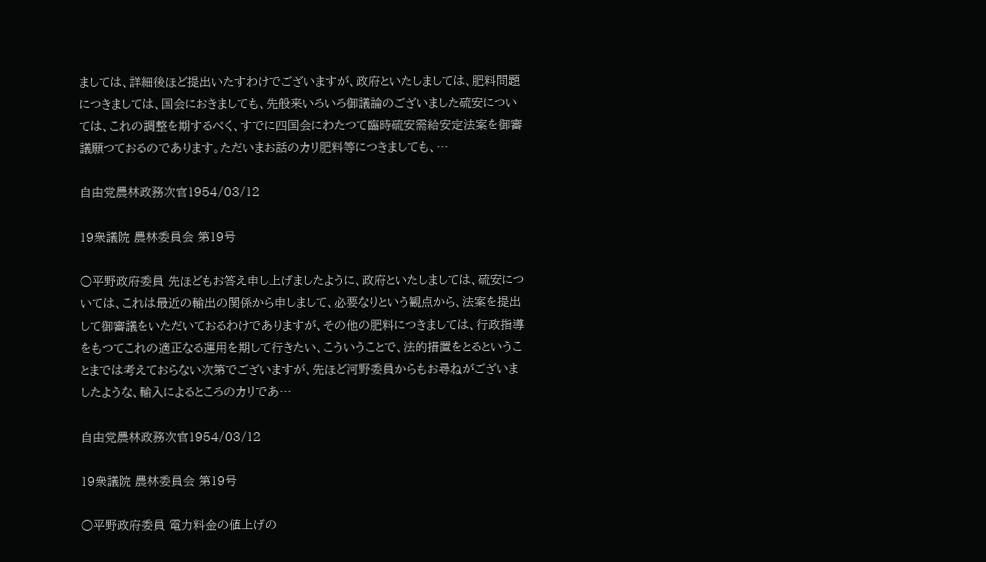ましては、詳細後ほど提出いたすわけでございますが、政府といたしましては、肥料問題につきましては、国会におきましても、先般来いろいろ御議論のございました硫安については、これの調整を期するべく、すでに四国会にわたつて臨時硫安需給安定法案を御審議願つておるのであります。ただいまお話のカリ肥料等につきましても、…

自由党農林政務次官1954/03/12

19衆議院 農林委員会 第19号

○平野政府委員 先ほどもお答え申し上げましたように、政府といたしましては、硫安については、これは最近の輸出の関係から申しまして、必要なりという観点から、法案を提出して御審議をいただいておるわけでありますが、その他の肥料につきましては、行政指導をもつてこれの適正なる運用を期して行きたい、こういうことで、法的措置をとるということまでは考えておらない次第でございますが、先ほど河野委員からもお尋ねがございましたような、輸入によるところのカリであ…

自由党農林政務次官1954/03/12

19衆議院 農林委員会 第19号

○平野政府委員 電力料金の値上げの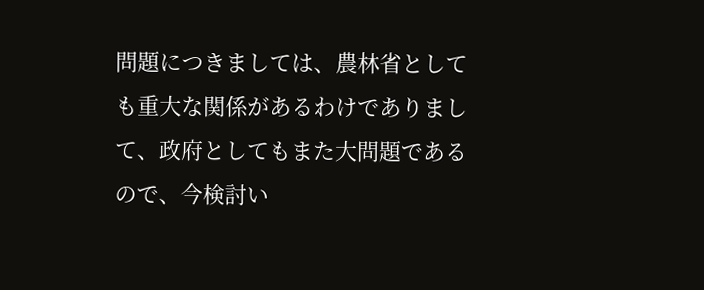問題につきましては、農林省としても重大な関係があるわけでありまして、政府としてもまた大問題であるので、今検討い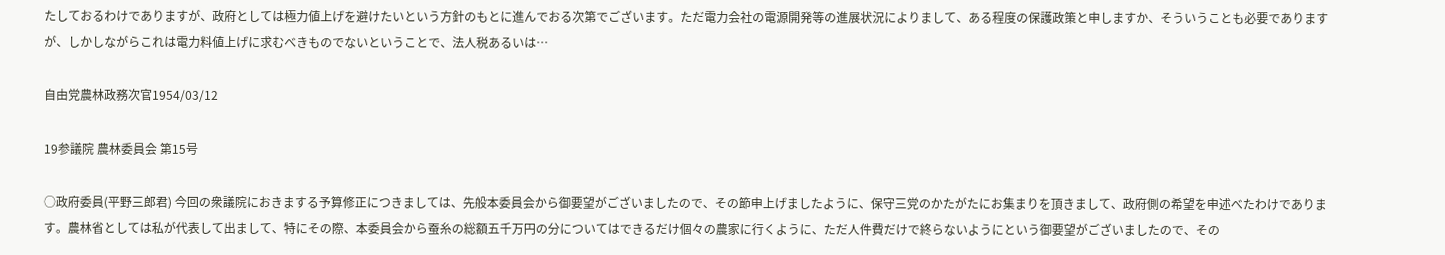たしておるわけでありますが、政府としては極力値上げを避けたいという方針のもとに進んでおる次第でございます。ただ電力会社の電源開発等の進展状況によりまして、ある程度の保護政策と申しますか、そういうことも必要でありますが、しかしながらこれは電力料値上げに求むべきものでないということで、法人税あるいは…

自由党農林政務次官1954/03/12

19参議院 農林委員会 第15号

○政府委員(平野三郎君) 今回の衆議院におきまする予算修正につきましては、先般本委員会から御要望がございましたので、その節申上げましたように、保守三党のかたがたにお集まりを頂きまして、政府側の希望を申述べたわけであります。農林省としては私が代表して出まして、特にその際、本委員会から蚕糸の総額五千万円の分についてはできるだけ個々の農家に行くように、ただ人件費だけで終らないようにという御要望がございましたので、その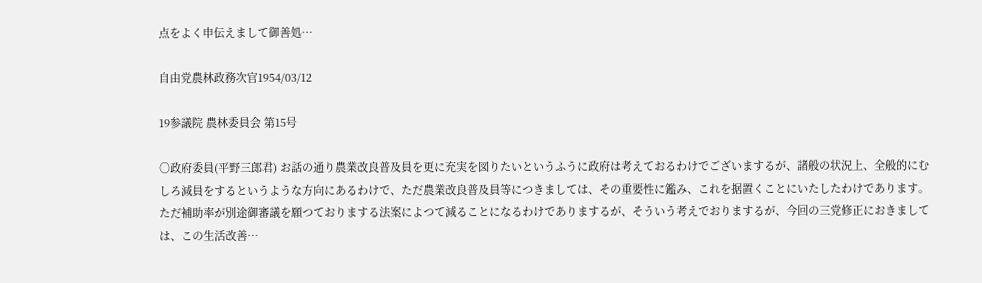点をよく申伝えまして御善処…

自由党農林政務次官1954/03/12

19参議院 農林委員会 第15号

○政府委員(平野三郎君) お話の通り農業改良普及員を更に充実を図りたいというふうに政府は考えておるわけでございまするが、諸般の状況上、全般的にむしろ減員をするというような方向にあるわけで、ただ農業改良普及員等につきましては、その重要性に鑑み、これを据置くことにいたしたわけであります。ただ補助率が別途御審議を願つておりまする法案によつて減ることになるわけでありまするが、そういう考えでおりまするが、今回の三党修正におきましては、この生活改善…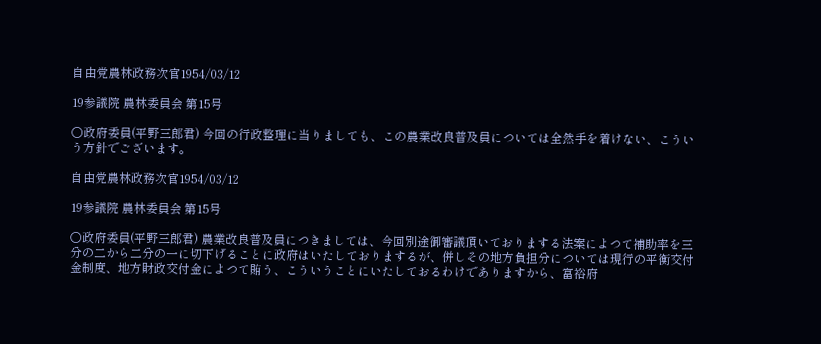自由党農林政務次官1954/03/12

19参議院 農林委員会 第15号

○政府委員(平野三郎君) 今回の行政整理に当りましても、この農業改良普及員については全然手を着けない、こういう方針でございます。

自由党農林政務次官1954/03/12

19参議院 農林委員会 第15号

○政府委員(平野三郎君) 農業改良普及員につきましては、今回別途御審議頂いておりまする法案によつて補助率を三分の二から二分の一に切下げることに政府はいたしておりまするが、併しその地方負担分については現行の平衡交付金制度、地方財政交付金によつて賄う、こういうことにいたしておるわけでありますから、富裕府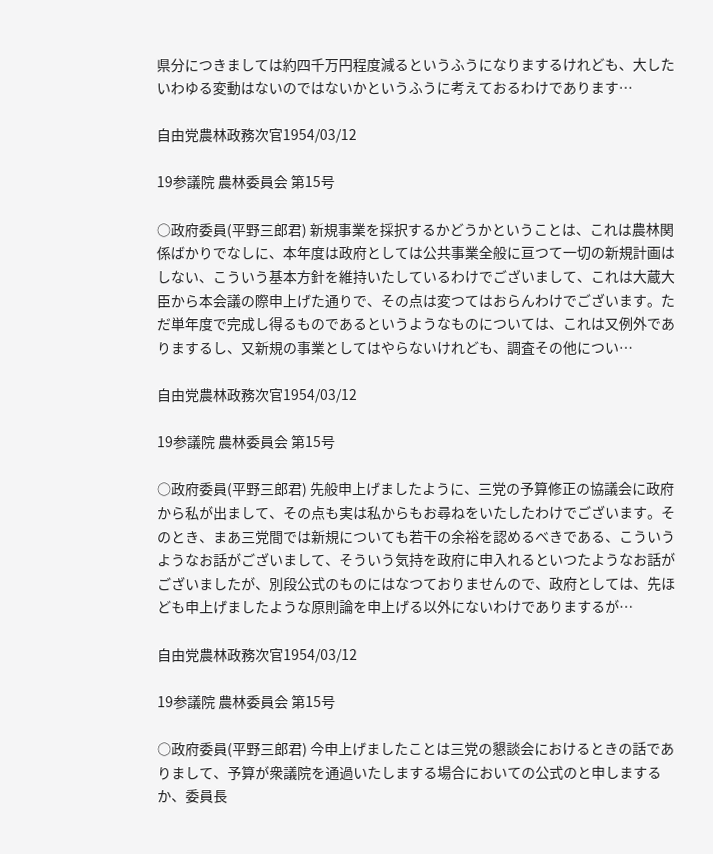県分につきましては約四千万円程度減るというふうになりまするけれども、大したいわゆる変動はないのではないかというふうに考えておるわけであります…

自由党農林政務次官1954/03/12

19参議院 農林委員会 第15号

○政府委員(平野三郎君) 新規事業を採択するかどうかということは、これは農林関係ばかりでなしに、本年度は政府としては公共事業全般に亘つて一切の新規計画はしない、こういう基本方針を維持いたしているわけでございまして、これは大蔵大臣から本会議の際申上げた通りで、その点は変つてはおらんわけでございます。ただ単年度で完成し得るものであるというようなものについては、これは又例外でありまするし、又新規の事業としてはやらないけれども、調査その他につい…

自由党農林政務次官1954/03/12

19参議院 農林委員会 第15号

○政府委員(平野三郎君) 先般申上げましたように、三党の予算修正の協議会に政府から私が出まして、その点も実は私からもお尋ねをいたしたわけでございます。そのとき、まあ三党間では新規についても若干の余裕を認めるべきである、こういうようなお話がございまして、そういう気持を政府に申入れるといつたようなお話がございましたが、別段公式のものにはなつておりませんので、政府としては、先ほども申上げましたような原則論を申上げる以外にないわけでありまするが…

自由党農林政務次官1954/03/12

19参議院 農林委員会 第15号

○政府委員(平野三郎君) 今申上げましたことは三党の懇談会におけるときの話でありまして、予算が衆議院を通過いたしまする場合においての公式のと申しまするか、委員長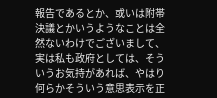報告であるとか、或いは附帯決議とかいうようなことは全然ないわけでございまして、実は私も政府としては、そういうお気持があれば、やはり何らかそういう意思表示を正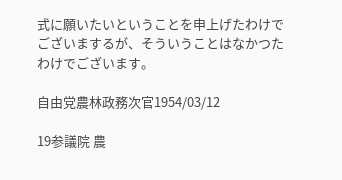式に願いたいということを申上げたわけでございまするが、そういうことはなかつたわけでございます。

自由党農林政務次官1954/03/12

19参議院 農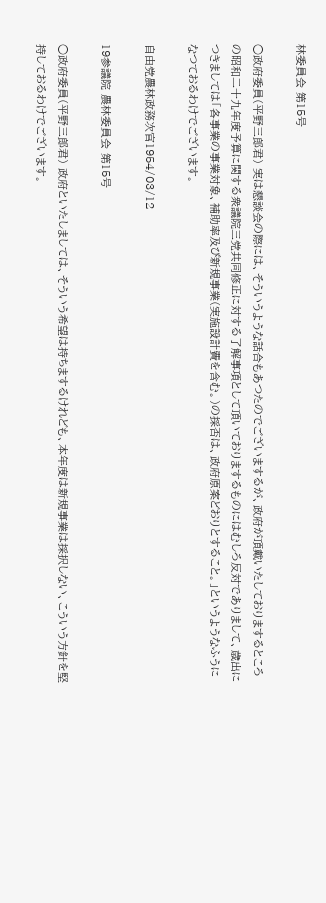林委員会 第15号

○政府委員(平野三郎君) 実は懇談会の際には、そういうような話合もあつたのでございまするが、政府が頂戴いたしておりまするところの昭和二十九年度予算に関する衆議院三党共同修正に対する了解事項として頂いておりまするものにはむしろ反対でありまして、歳出につきましては「各事業の事業対象、補助率及び新規事業(実施設計費を含む。)の採否は、政府原案どおりとすること。」というようなふうになつておるわけでございます。

自由党農林政務次官1954/03/12

19参議院 農林委員会 第15号

○政府委員(平野三郎君) 政府といたしましては、そういう希望は持ちまするけれども、本年度は新規事業は採択しない、こういう方針を堅持しておるわけでございます。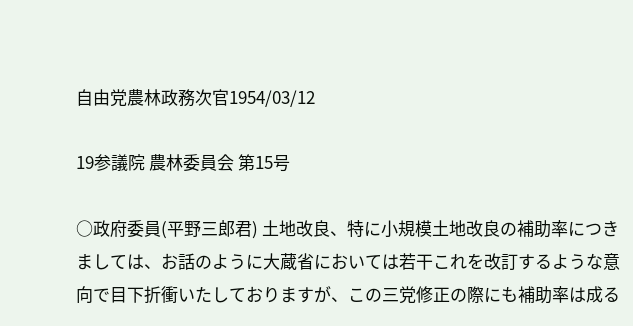自由党農林政務次官1954/03/12

19参議院 農林委員会 第15号

○政府委員(平野三郎君) 土地改良、特に小規模土地改良の補助率につきましては、お話のように大蔵省においては若干これを改訂するような意向で目下折衝いたしておりますが、この三党修正の際にも補助率は成る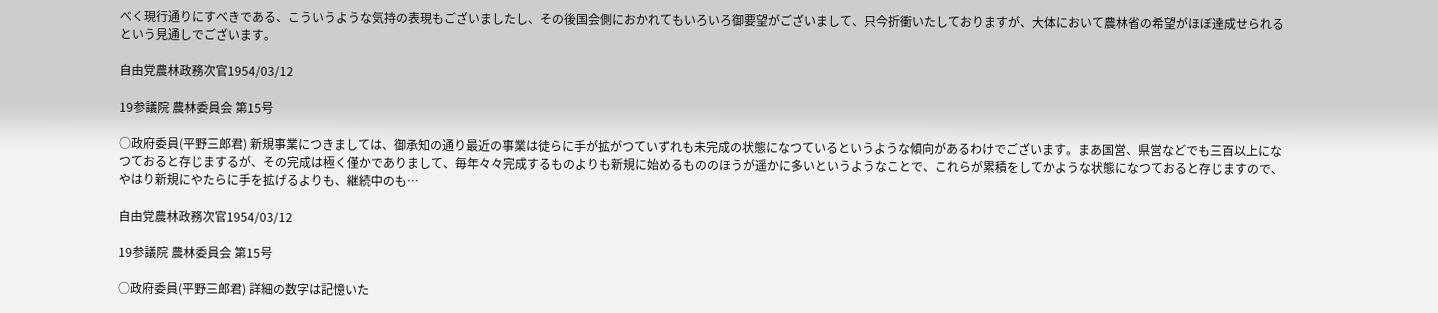べく現行通りにすべきである、こういうような気持の表現もございましたし、その後国会側におかれてもいろいろ御要望がございまして、只今折衝いたしておりますが、大体において農林省の希望がほぼ達成せられるという見通しでございます。

自由党農林政務次官1954/03/12

19参議院 農林委員会 第15号

○政府委員(平野三郎君) 新規事業につきましては、御承知の通り最近の事業は徒らに手が拡がつていずれも未完成の状態になつているというような傾向があるわけでございます。まあ国営、県営などでも三百以上になつておると存じまするが、その完成は極く僅かでありまして、毎年々々完成するものよりも新規に始めるもののほうが遥かに多いというようなことで、これらが累積をしてかような状態になつておると存じますので、やはり新規にやたらに手を拡げるよりも、継続中のも…

自由党農林政務次官1954/03/12

19参議院 農林委員会 第15号

○政府委員(平野三郎君) 詳細の数字は記憶いた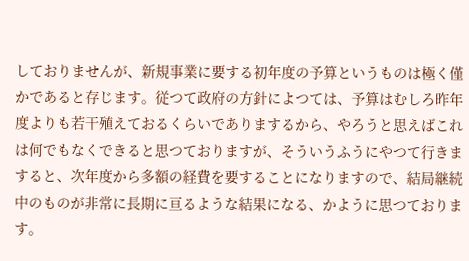しておりませんが、新規事業に要する初年度の予算というものは極く僅かであると存じます。従つて政府の方針によつては、予算はむしろ昨年度よりも若干殖えておるくらいでありまするから、やろうと思えばこれは何でもなくできると思つておりますが、そういうふうにやつて行きますると、次年度から多額の経費を要することになりますので、結局継続中のものが非常に長期に亘るような結果になる、かように思つております。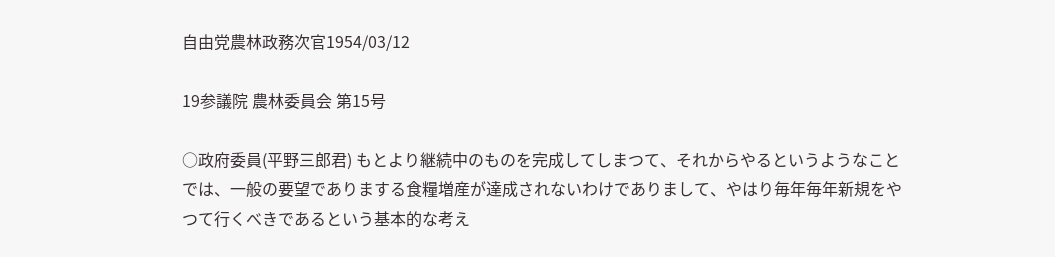自由党農林政務次官1954/03/12

19参議院 農林委員会 第15号

○政府委員(平野三郎君) もとより継続中のものを完成してしまつて、それからやるというようなことでは、一般の要望でありまする食糧増産が達成されないわけでありまして、やはり毎年毎年新規をやつて行くべきであるという基本的な考え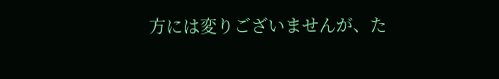方には変りございませんが、た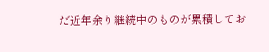だ近年余り継続中のものが累積してお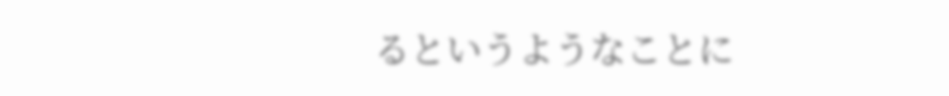るというようなことに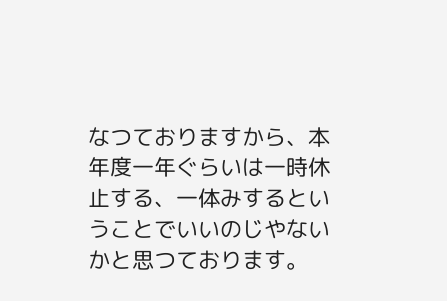なつておりますから、本年度一年ぐらいは一時休止する、一体みするということでいいのじやないかと思つております。